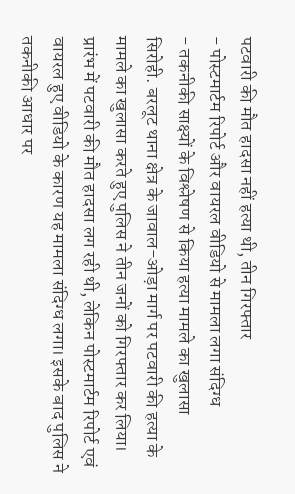पटवारी की मौत हादसा नहीं हत्या थी, तीन गिरफ्तार
- पोस्टमार्टम रिपोर्ट और वायरल वीडियो से मामला लगा संदिग्ध
- तकनीकी साक्ष्यों के विश्लेषण से किया हत्या मामले का खुलासा
सिरोही. बरलूट थाना क्षेत्र के जावाल-ओड़ा मार्ग पर पटवारी की हत्या के मामले का खुलासा करते हुए पुलिस ने तीन जनों को गिरफ्तार कर लिया। प्रारंभ में पटवारी की मौत हादसा लग रही थी, लेकिन पोस्टमार्टम रिपोर्ट एवं वायरल हुए वीडियो के कारण यह मामला संदिग्ध लगा। इसके बाद पुलिस ने तकनीकी आधार पर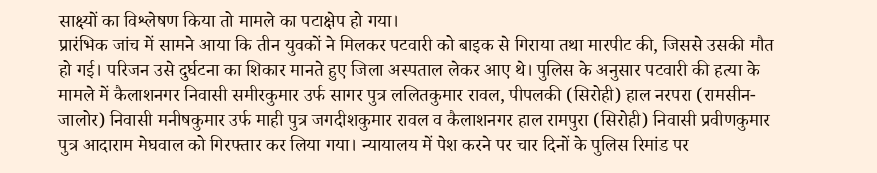साक्ष्यों का विश्लेषण किया तो मामले का पटाक्षेप हो गया।
प्रारंभिक जांच में सामने आया कि तीन युवकों ने मिलकर पटवारी को बाइक से गिराया तथा मारपीट की, जिससे उसकी मौत हो गई। परिजन उसे दुर्घटना का शिकार मानते हुए जिला अस्पताल लेकर आए थे। पुलिस के अनुसार पटवारी की हत्या के मामले में कैलाशनगर निवासी समीरकुमार उर्फ सागर पुत्र ललितकुमार रावल, पीपलकी (सिरोही) हाल नरपरा (रामसीन-जालोर) निवासी मनीषकुमार उर्फ माही पुत्र जगदीशकुमार रावल व कैलाशनगर हाल रामपुरा (सिरोही) निवासी प्रवीणकुमार पुत्र आदाराम मेघवाल को गिरफ्तार कर लिया गया। न्यायालय में पेश करने पर चार दिनों के पुलिस रिमांड पर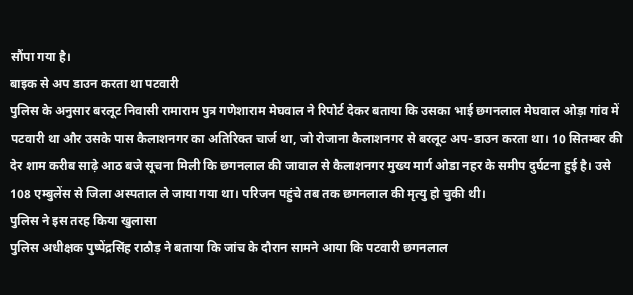सौंपा गया है।
बाइक से अप डाउन करता था पटवारी
पुलिस के अनुसार बरलूट निवासी रामाराम पुत्र गणेशाराम मेघवाल ने रिपोर्ट देकर बताया कि उसका भाई छगनलाल मेघवाल ओड़ा गांव में पटवारी था और उसके पास कैलाशनगर का अतिरिक्त चार्ज था, जो रोजाना कैलाशनगर से बरलूट अप-डाउन करता था। 10 सितम्बर की देर शाम करीब साढ़े आठ बजे सूचना मिली कि छगनलाल की जावाल से कैलाशनगर मुख्य मार्ग ओडा नहर के समीप दुर्घटना हुई है। उसे 108 एम्बुलेंस से जिला अस्पताल ले जाया गया था। परिजन पहुंचे तब तक छगनलाल की मृत्यु हो चुकी थी।
पुलिस ने इस तरह किया खुलासा
पुलिस अधीक्षक पुष्पेंद्रसिंह राठौड़ ने बताया कि जांच के दौरान सामने आया कि पटवारी छगनलाल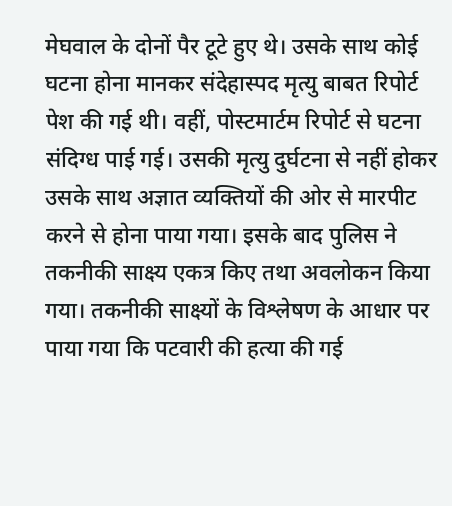मेघवाल के दोनों पैर टूटे हुए थे। उसके साथ कोई घटना होना मानकर संदेहास्पद मृत्यु बाबत रिपोर्ट पेश की गई थी। वहीं, पोस्टमार्टम रिपोर्ट से घटना संदिग्ध पाई गई। उसकी मृत्यु दुर्घटना से नहीं होकर उसके साथ अज्ञात व्यक्तियों की ओर से मारपीट करने से होना पाया गया। इसके बाद पुलिस ने तकनीकी साक्ष्य एकत्र किए तथा अवलोकन किया गया। तकनीकी साक्ष्यों के विश्लेषण के आधार पर पाया गया कि पटवारी की हत्या की गई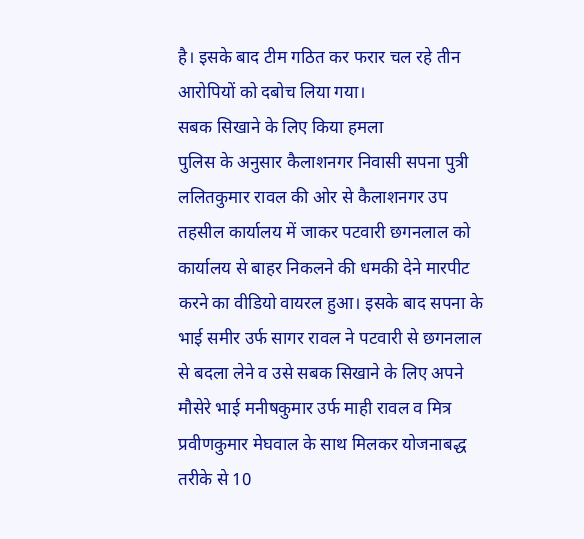है। इसके बाद टीम गठित कर फरार चल रहे तीन आरोपियों को दबोच लिया गया।
सबक सिखाने के लिए किया हमला
पुलिस के अनुसार कैलाशनगर निवासी सपना पुत्री ललितकुमार रावल की ओर से कैलाशनगर उप तहसील कार्यालय में जाकर पटवारी छगनलाल को कार्यालय से बाहर निकलने की धमकी देने मारपीट करने का वीडियो वायरल हुआ। इसके बाद सपना के भाई समीर उर्फ सागर रावल ने पटवारी से छगनलाल से बदला लेने व उसे सबक सिखाने के लिए अपने मौसेरे भाई मनीषकुमार उर्फ माही रावल व मित्र प्रवीणकुमार मेघवाल के साथ मिलकर योजनाबद्ध तरीके से 10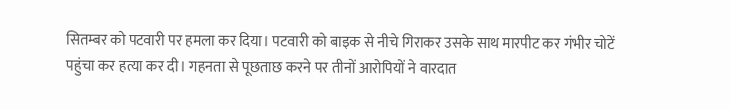सितम्बर को पटवारी पर हमला कर दिया। पटवारी को बाइक से नीचे गिराकर उसके साथ मारपीट कर गंभीर चोटें पहुंचा कर हत्या कर दी। गहनता से पूछताछ करने पर तीनों आरोपियों ने वारदात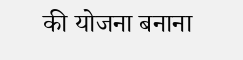की योजना बनाना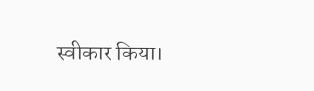स्वीकार किया।